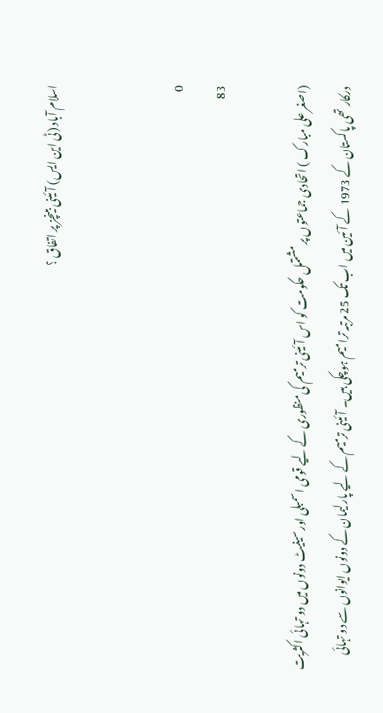اسلام آباد (ٹی این ایس) آئینی بینچز پر اتفاق ؟


0
83

(اصغر علی مبارک ) اتحادی جماعتوں پر مشتمل حکومت کو اس آئینی ترمیم کی منظوری کے لیے قومی اسمبلی اور سینیٹ دونوں میں دو تہائی اکثریت درکار تھی پاکستان کے 1973 کے آئین میں اب تک 25 مرتبہ ترامیم ہوچکی ہیں۔ آئینی ترمیم کے لیے پارلیمان کے دونوں ایوانوں سے دو تہائی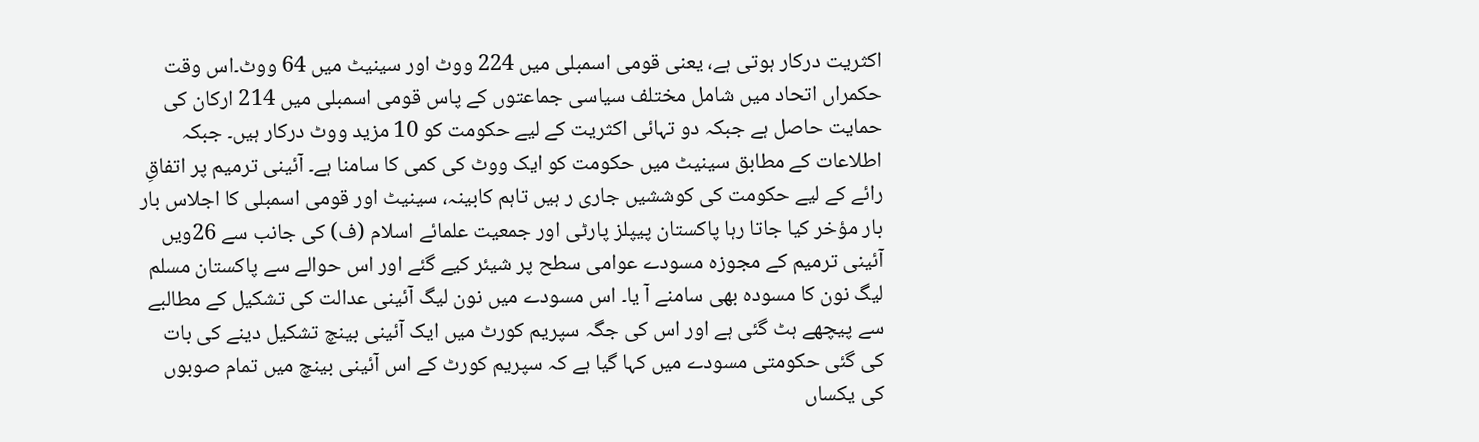اکثریت درکار ہوتی ہے، یعنی قومی اسمبلی میں 224 ووٹ اور سینیٹ میں 64 ووٹ۔اس وقت حکمراں اتحاد میں شامل مختلف سیاسی جماعتوں کے پاس قومی اسمبلی میں 214 ارکان کی حمایت حاصل ہے جبکہ دو تہائی اکثریت کے لیے حکومت کو 10 مزید ووٹ درکار ہیں۔ جبکہ اطلاعات کے مطابق سینیٹ میں حکومت کو ایک ووٹ کی کمی کا سامنا ہے۔ آئینی ترمیم پر اتفاقِ رائے کے لیے حکومت کی کوششیں جاری ر ہیں تاہم کابینہ، سینیٹ اور قومی اسمبلی کا اجلاس بار بار مؤخر کیا جاتا رہا پاکستان پیپلز پارٹی اور جمعیت علمائے اسلام (ف) کی جانب سے 26ویں آئینی ترمیم کے مجوزہ مسودے عوامی سطح پر شیئر کیے گئے اور اس حوالے سے پاکستان مسلم لیگ نون کا مسودہ بھی سامنے آ یا۔ اس مسودے میں نون لیگ آئینی عدالت کی تشکیل کے مطالبے سے پیچھے ہٹ گئی ہے اور اس کی جگہ سپریم کورٹ میں ایک آئینی بینچ تشکیل دینے کی بات کی گئی حکومتی مسودے میں کہا گیا ہے کہ سپریم کورٹ کے اس آئینی بینچ میں تمام صوبوں کی یکساں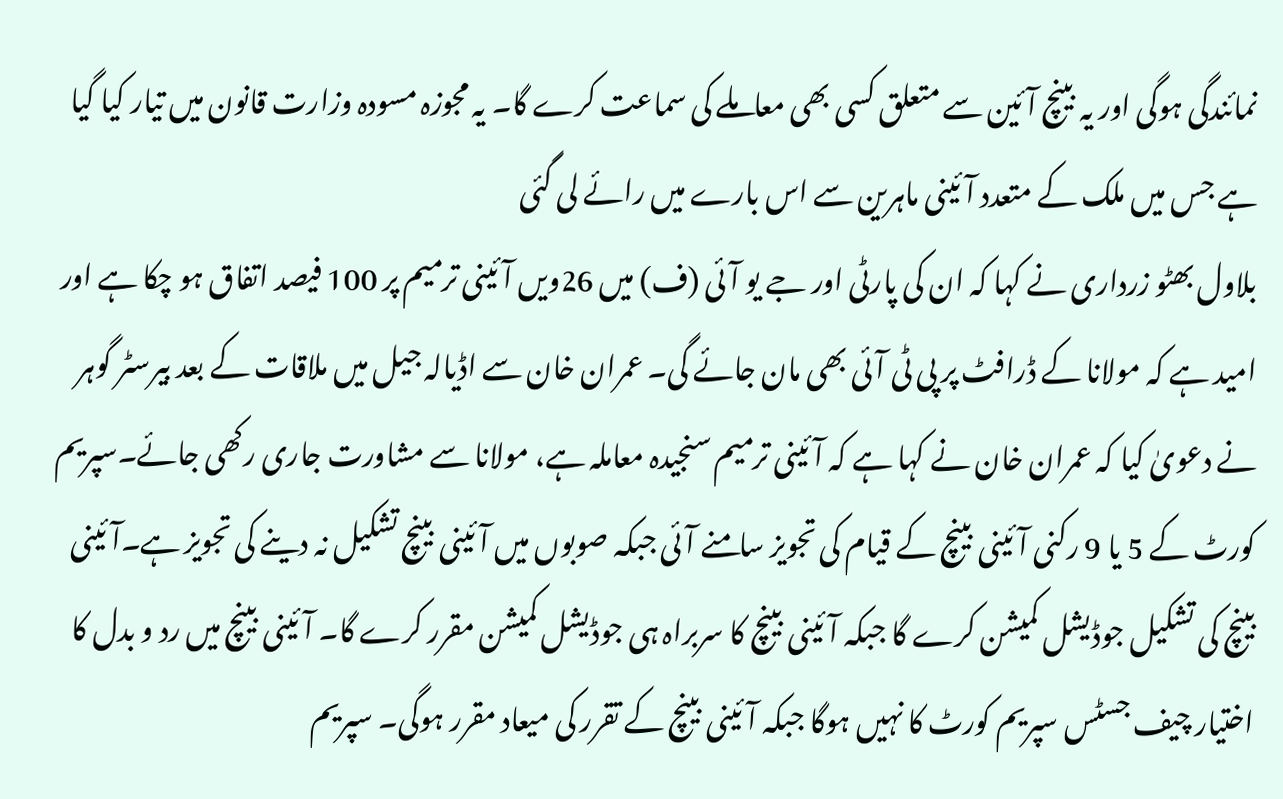نمائندگی ہوگی اور یہ بینچ آئین سے متعلق کسی بھی معاملے کی سماعت کرے گا۔ یہ مجوزہ مسودہ وزارت قانون میں تیار کیا گیا ہے جس میں ملک کے متعدد آئینی ماہرین سے اس بارے میں رائے لی گئی
بلاول بھٹو زرداری نے کہا کہ ان کی پارٹی اور جے یو آئی (ف) میں 26ویں آئینی ترمیم پر 100 فیصد اتفاق ہو چکا ہے اور امید ہے کہ مولانا کے ڈرافٹ پر پی ٹی آئی بھی مان جائے گی۔ عمران خان سے اڈیالہ جیل میں ملاقات کے بعد بیرسٹر گوہر نے دعویٰ کیا کہ عمران خان نے کہا ہے کہ آئینی ترمیم سنجیدہ معاملہ ہے، مولانا سے مشاورت جاری رکھی جائے۔سپریم کورٹ کے 5 یا 9 رکنی آئینی بینچ کے قیام کی تجویز سامنے آئی جبکہ صوبوں میں آئینی بینچ تشکیل نہ دینے کی تجویز ہے۔آئینی بینچ کی تشکیل جوڈیشل کمیشن کرے گا جبکہ آئینی بینچ کا سربراہ ہی جوڈیشل کمیشن مقرر کرے گا۔ آئینی بینچ میں رد و بدل کا اختیار چیف جسٹس سپریم کورٹ کا نہیں ہوگا جبکہ آئینی بینچ کے تقرر کی میعاد مقرر ہوگی۔ سپریم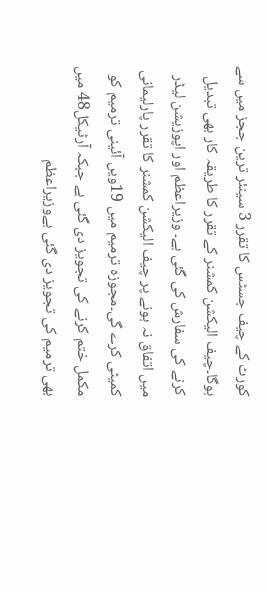کورٹ کے چیف جسٹس کا تقرر 3 سینئر ترین ججز میں سے ہوگا۔چیف الیکشن کمشنر کے تقرر کا طریقہ کار بھی تبدیل کرنے کی سفارش کی گئی ہے۔ وزیراعظم اور اپوزیشن لیڈر میں اتفاق نہ ہونے پر چیف الیکشن کمشنر کا تقرر پارلیمانی کمیٹی کرے گی۔مجوزہ ترمیم میں 19ویں آئینی ترمیم کو مکمل ختم کرنے کی تجویز دی گئی ہے جبکہ آرٹیکل48 میں بھی ترمیم کی تجویز دی گئی ہےوزیراعظم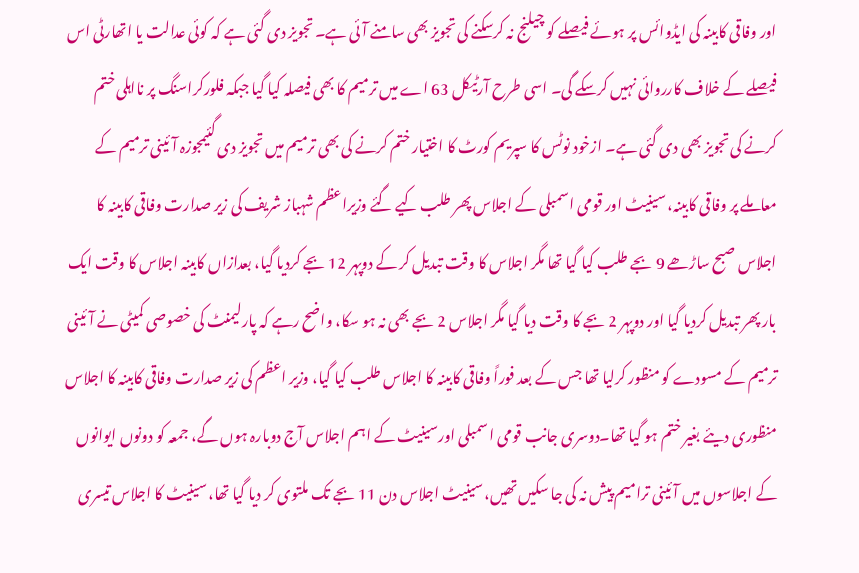اور وفاقی کابینہ کی ایڈوائس پر ہوئے فیصلے کو چیلنج نہ کرسکنے کی تجویز بھی سامنے آئی ہے۔ تجویز دی گئی ہے کہ کوئی عدالت یا اتھارٹی اس فیصلے کے خلاف کارروائی نہیں کرسکے گی۔ اسی طرح آرٹیکل 63 اے میں ترمیم کا بھی فیصلہ کیا گیا جبکہ فلورکراسنگ پر نااہلی ختم کرنے کی تجویز بھی دی گئی ہے۔ ازخود نوٹس کا سپریم کورٹ کا اختیار ختم کرنے کی بھی ترمیم میں تجویز دی گئیمجوزہ آئینی ترمیم کے معاملے پر وفاقی کابینہ، سینیٹ اور قومی اسمبلی کے اجلاس پھر طلب کیے گئے وزیراعظم شہباز شریف کی زیر صدارت وفاقی کابینہ کا اجلاس صبح ساڑھے 9 بجے طلب کیا گیا تھا مگر اجلاس کا وقت تبدیل کر کے دوپہر 12 بجے کردیا گیا، بعدازاں کابینہ اجلاس کا وقت ایک بار پھر تبدیل کردیا گیا اور دوپہر 2 بجے کا وقت دیا گیا مگر اجلاس 2 بجے بھی نہ ہو سکا، واضح رہے کہ پارلیمنٹ کی خصوصی کمیٹی نے آئینی ترمیم کے مسودے کو منظور کرلیا تھا جس کے بعد فوراً وفاقی کابینہ کا اجلاس طلب کیا گیا، وزیر اعظم کی زیر صدارت وفاقی کابینہ کا اجلاس منظوری دیئے بغیر ختم ہو گیا تھا۔دوسری جانب قومی اسمبلی اورسینیٹ کے اہم اجلاس آج دوبارہ ہوں گے، جمعہ کو دونوں ایوانوں کے اجلاسوں میں آئینی ترامیم پیش نہ کی جا سکیں تھیں، سینیٹ اجلاس دن 11 بجے تک ملتوی کر دیا گیا تھا، سینیٹ کا اجلاس تیسری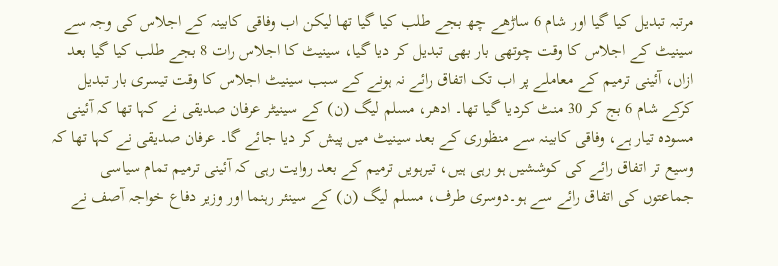مرتبہ تبدیل کیا گیا اور شام 6 ساڑھے چھ بجے طلب کیا گیا تھا لیکن اب وفاقی کابینہ کے اجلاس کی وجہ سے سینیٹ کے اجلاس کا وقت چوتھی بار بھی تبدیل کر دیا گیا، سینیٹ کا اجلاس رات 8 بجے طلب کیا گیا بعد ازاں، آئینی ترمیم کے معاملے پر اب تک اتفاق رائے نہ ہونے کے سبب سینیٹ اجلاس کا وقت تیسری بار تبدیل کرکے شام 6 بج کر 30 منٹ کردیا گیا تھا۔ ادھر، مسلم لیگ (ن) کے سینیٹر عرفان صدیقی نے کہا تھا کہ آئینی مسودہ تیار ہے، وفاقی کابینہ سے منظوری کے بعد سینیٹ میں پیش کر دیا جائے گا۔ عرفان صدیقی نے کہا تھا کہ وسیع تر اتفاق رائے کی کوششیں ہو رہی ہیں، تیرہویں ترمیم کے بعد روایت رہی کہ آئینی ترمیم تمام سیاسی جماعتوں کی اتفاق رائے سے ہو۔دوسری طرف، مسلم لیگ (ن) کے سینئر رہنما اور وزیر دفاع خواجہ آصف نے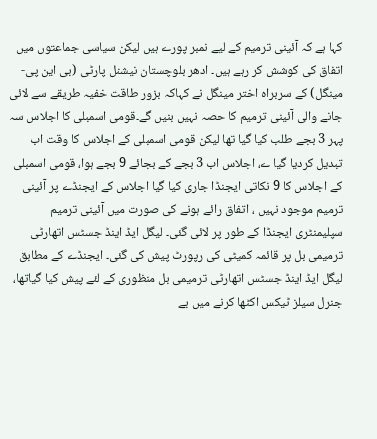کہا ہے کہ آئینی ترمیم کے لیے نمبر پورے ہیں لیکن سیاسی جماعتوں میں اتفاق کی کوشش کر رہے ہیں۔ ادھر بلوچستان نیشنل پارٹی (بی این پی-مینگل) کے سربراہ اختر مینگل نے کہاکہ بزور طاقت خفیہ طریقے سے لائی جانے والی آئینی ترمیم کا حصہ نہیں بنیں گے۔قومی اسمبلی کا اجلاس سہ پہر 3 بجے طلب کیا گیا تھا لیکن قومی اسمبلی کے اجلاس کا وقت اب تبدیل کردیا گیا ے، اجلاس اب 3 بجے کے بجائے 9 بجے ہوا، قومی اسمبلی کے اجلاس کا 9 نکاتی ایجنڈا جاری کیا گیا اجلاس کے ایجنڈے پر آئینی ترمیم موجود نہیں ، اتفاق رائے ہونے کی صورت میں آئینی ترمیم سپلیمنٹری ایجنڈا کے طور پر لائی گئی۔ لیگل ایڈ اینڈ جسٹس اتھارٹی ترمیمی بل پر قائمہ کمیٹی کی رپورٹ پیش کی گئی۔ ایجنڈے کے مطابق لیگل ایڈ اینڈ جسٹس اتھارٹی ترمیمی بل منظوری کے لئے پیش کیا گیاتھا، جنرل سیلز ٹیکس اکٹھا کرنے میں بے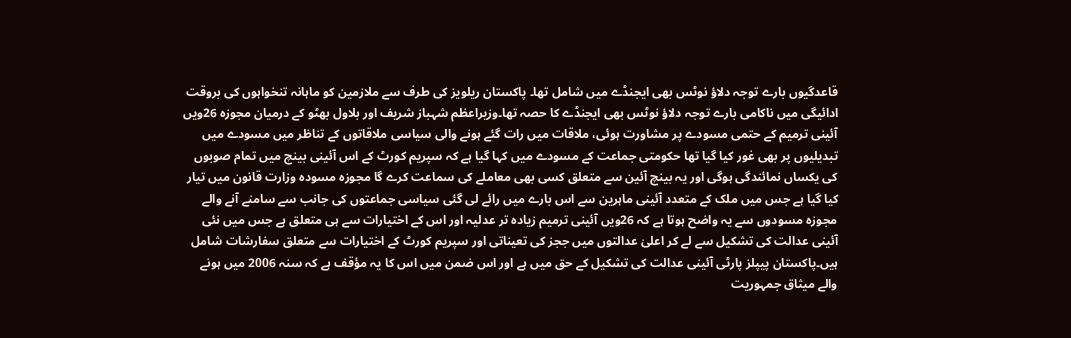قاعدگیوں بارے توجہ دلاؤ نوٹس بھی ایجنڈے میں شامل تھا۔ پاکستان ریلویز کی طرف سے ملازمین کو ماہانہ تنخواہوں کی بروقت ادائیگی میں ناکامی بارے توجہ دلاؤ نوٹس بھی ایجنڈے کا حصہ تھا۔وزیراعظم شہباز شریف اور بلاول بھٹو کے درمیان مجوزہ 26ویں آئینی ترمیم کے حتمی مسودے پر مشاورت ہوئی، ملاقات میں رات گئے ہونے والی سیاسی ملاقاتوں کے تناظر میں مسودے میں تبدیلیوں پر بھی غور کیا گیا تھا حکومتی جماعت کے مسودے میں کہا گیا ہے کہ سپریم کورٹ کے اس آئینی بینچ میں تمام صوبوں کی یکساں نمائندگی ہوگی اور یہ بینچ آئین سے متعلق کسی بھی معاملے کی سماعت کرے گا مجوزہ مسودہ وزارت قانون میں تیار کیا گیا ہے جس میں ملک کے متعدد آئینی ماہرین سے اس بارے میں رائے لی گئی سیاسی جماعتوں کی جانب سے سامنے آنے والے مجوزہ مسودوں سے یہ واضح ہوتا ہے کہ 26ویں آئینی ترمیم زیادہ تر عدلیہ اور اس کے اختیارات سے ہی متعلق ہے جس میں نئی آئینی عدالت کی تشکیل سے لے کر اعلیٰ عدالتوں میں ججز کی تعیناتی اور سپریم کورٹ کے اختیارات سے متعلق سفارشات شامل ہیں۔پاکستان پیپلز پارٹی آئینی عدالت کی تشکیل کے حق میں ہے اور اس ضمن میں اس کا یہ مؤقف ہے کہ سنہ 2006 میں ہونے والے میثاق جمہوریت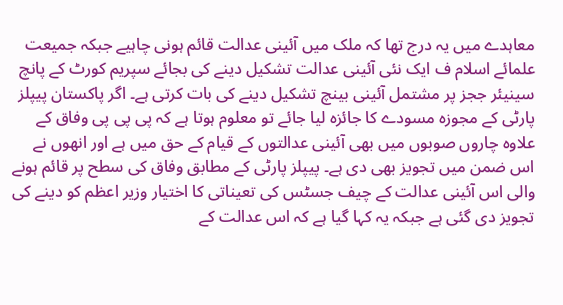معاہدے میں یہ درج تھا کہ ملک میں آئینی عدالت قائم ہونی چاہیے جبکہ جمیعت علمائے اسلام ف ایک نئی آئینی عدالت تشکیل دینے کی بجائے سپریم کورٹ کے پانچ سینیئر ججز پر مشتمل آئینی بینچ تشکیل دینے کی بات کرتی ہے۔ اگر پاکستان پیپلز پارٹی کے مجوزہ مسودے کا جائزہ لیا جائے تو معلوم ہوتا ہے کہ پی پی پی وفاق کے علاوہ چاروں صوبوں میں بھی آئینی عدالتوں کے قیام کے حق میں ہے اور انھوں نے اس ضمن میں تجویز بھی دی ہے۔ پیپلز پارٹی کے مطابق وفاق کی سطح پر قائم ہونے والی اس آئینی عدالت کے چیف جسٹس کی تعیناتی کا اختیار وزیر اعظم کو دینے کی تجویز دی گئی ہے جبکہ یہ کہا گیا ہے کہ اس عدالت کے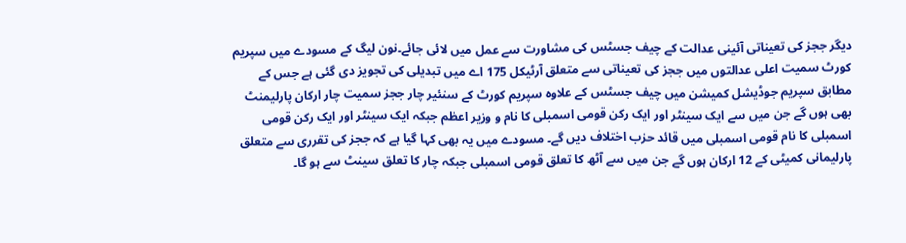دیگر ججز کی تعیناتی آئینی عدالت کے چیف جسٹس کی مشاورت سے عمل میں لائی جائے۔نون لیگ کے مسودے میں سپریم کورٹ سمیت اعلی عدالتوں میں ججز کی تعیناتی سے متعلق آرٹیکل 175 اے میں تبدیلی کی تجویز دی گئی ہے جس کے مطابق سپریم جوڈیشل کمیشن میں چیف جسٹس کے علاوہ سپریم کورٹ کے سنئیر چار ججز سمیت چار ارکان پارلیمنٹ بھی ہوں گے جن میں سے ایک سینٹر اور ایک رکن قومی اسمبلی کا نام و وزیر اعظم جبکہ ایک سینٹر اور ایک رکن قومی اسمبلی کا نام قومی اسمبلی میں قائد حزب اختلاف دیں گے۔ مسودے میں یہ بھی کہا گیا ہے کہ ججز کی تقرری سے متعلق پارلیمانی کمیٹی کے 12 ارکان ہوں گے جن میں سے آٹھ کا تعلق قومی اسمبلی جبکہ چار کا تعلق سینٹ سے ہو گا۔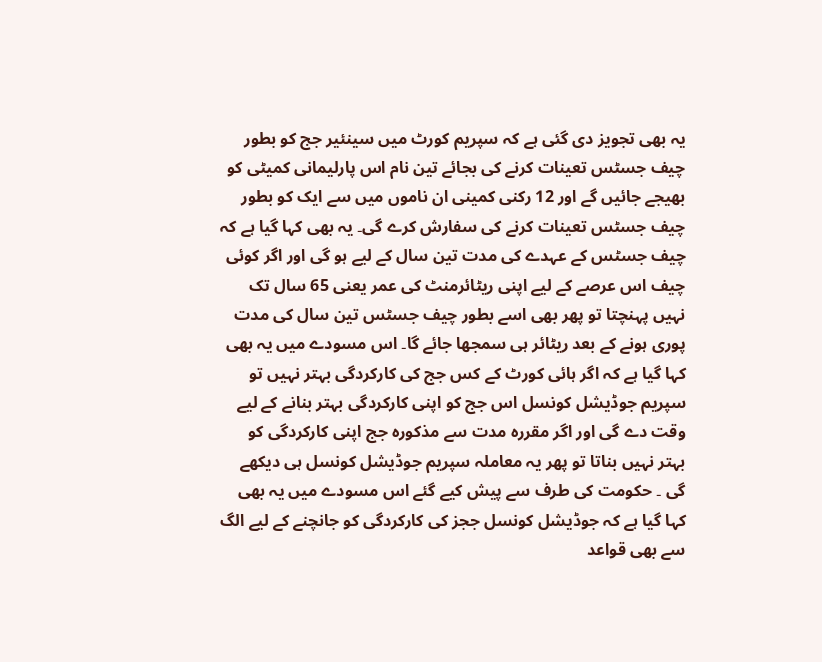یہ بھی تجویز دی گئی ہے کہ سپریم کورٹ میں سینئیر جج کو بطور چیف جسٹس تعینات کرنے کی بجائے تین نام اس پارلیمانی کمیٹی کو بھیجے جائیں گے اور 12 رکنی کمینی ان ناموں میں سے ایک کو بطور چیف جسٹس تعینات کرنے کی سفارش کرے گی۔ یہ بھی کہا گیا ہے کہ چیف جسٹس کے عہدے کی مدت تین سال کے لیے ہو گی اور اگر کوئی چیف اس عرصے کے لیے اپنی ریٹائرمنٹ کی عمر یعنی 65 سال تک نہیں پہنچتا تو پھر بھی اسے بطور چیف جسٹس تین سال کی مدت پوری ہونے کے بعد ریٹائر ہی سمجھا جائے گا۔ اس مسودے میں یہ بھی کہا گیا ہے کہ اگر ہائی کورٹ کے کس جج کی کارکردگی بہتر نہیں تو سپریم جوڈیشل کونسل اس جج کو اپنی کارکردگی بہتر بنانے کے لیے وقت دے گی اور اگر مقررہ مدت سے مذکورہ جج اپنی کارکردگی کو بہتر نہیں بناتا تو پھر یہ معاملہ سپریم جوڈیشل کونسل ہی دیکھے گی ۔ حکومت کی طرف سے پیش کیے گئے اس مسودے میں یہ بھی کہا گیا ہے کہ جوڈیشل کونسل ججز کی کارکردگی کو جانچنے کے لیے الگ سے بھی قواعد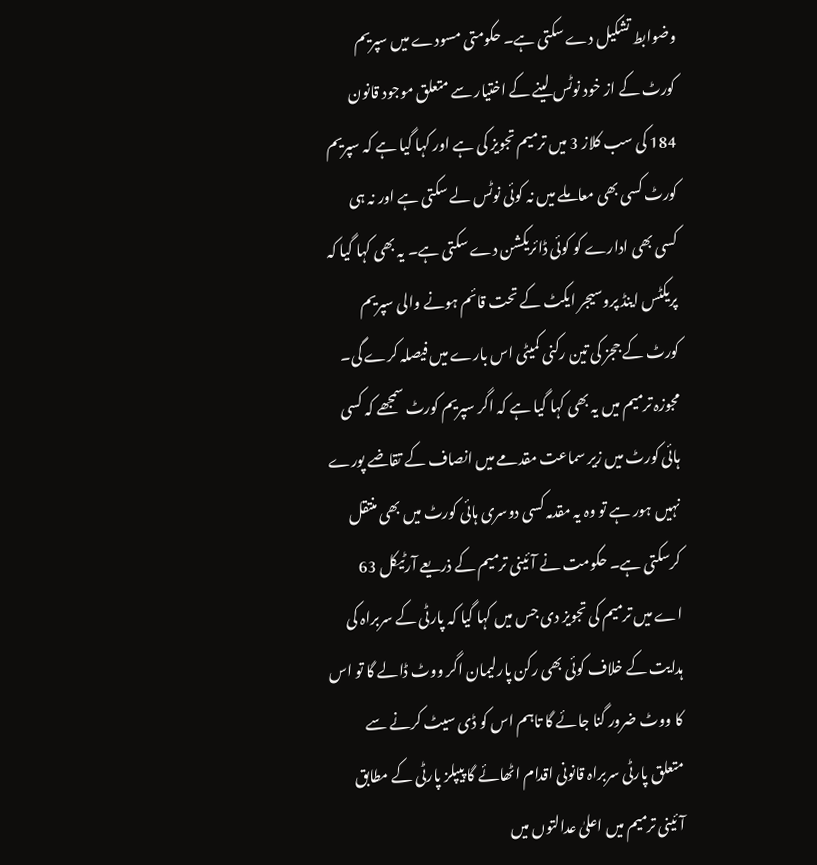وضوابط تشکیل دے سکتی ہے۔ حکومتی مسودے میں سپریم کورٹ کے از خود نوٹس لینے کے اختیار سے متعلق موجود قانون 184 کی سب کلاز 3 میں ترمیم تجویز کی ہے اور کہا گیا ہے کہ سپریم کورٹ کسی بھی معاملے میں نہ کوئی نوٹس لے سکتی ہے اور نہ ہی کسی بھی ادارے کو کوئی ڈائریکشن دے سکتی ہے۔ یہ بھی کہا گیا کہ پریکٹس اینڈ پروسیجر ایکٹ کے تحت قائم ہونے والی سپریم کورٹ کے ججز کی تین رکنی کمیٹی اس بارے میں فیصلہ کرے گی۔ مجوزہ ترمیم میں یہ بھی کہا گیا ہے کہ اگر سپریم کورٹ سمجھے کہ کسی ہائی کورٹ میں زیر سماعت مقدمے میں انصاف کے تقاضے پورے نہیں ہور ہے تو وہ یہ مقدمہ کسی دوسری ہائی کورٹ میں بھی منتقل کرسکتی ہے۔ حکومت نے آئینی ترمیم کے ذریعے آرٹیکل 63 اے میں ترمیم کی تجویز دی جس میں کہا گیا کہ پارٹی کے سربراہ کی ہدایت کے خلاف کوئی بھی رکن پارلیمان اگر ووٹ ڈالے گا تو اس کا ووٹ ضرور گنا جائے گا تاہم اس کو ڈی سیٹ کرنے سے متعلق پارٹی سربراہ قانونی اقدام اٹھائے گا پیپلز پارٹی کے مطابق آئینی ترمیم میں اعلیٰ عدالتوں میں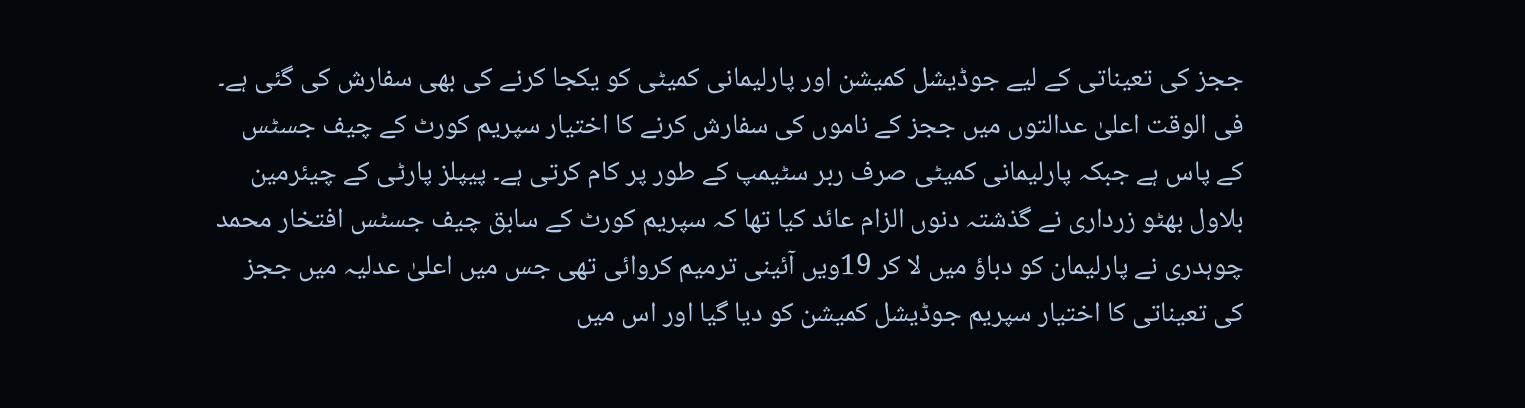ججز کی تعیناتی کے لیے جوڈیشل کمیشن اور پارلیمانی کمیٹی کو یکجا کرنے کی بھی سفارش کی گئی ہے۔ فی الوقت اعلیٰ عدالتوں میں ججز کے ناموں کی سفارش کرنے کا اختیار سپریم کورٹ کے چیف جسٹس کے پاس ہے جبکہ پارلیمانی کمیٹی صرف ربر سٹیمپ کے طور پر کام کرتی ہے۔ پیپلز پارٹی کے چیئرمین بلاول بھٹو زرداری نے گذشتہ دنوں الزام عائد کیا تھا کہ سپریم کورٹ کے سابق چیف جسٹس افتخار محمد چوہدری نے پارلیمان کو دباؤ میں لا کر 19ویں آئینی ترمیم کروائی تھی جس میں اعلیٰ عدلیہ میں ججز کی تعیناتی کا اختیار سپریم جوڈیشل کمیشن کو دیا گیا اور اس میں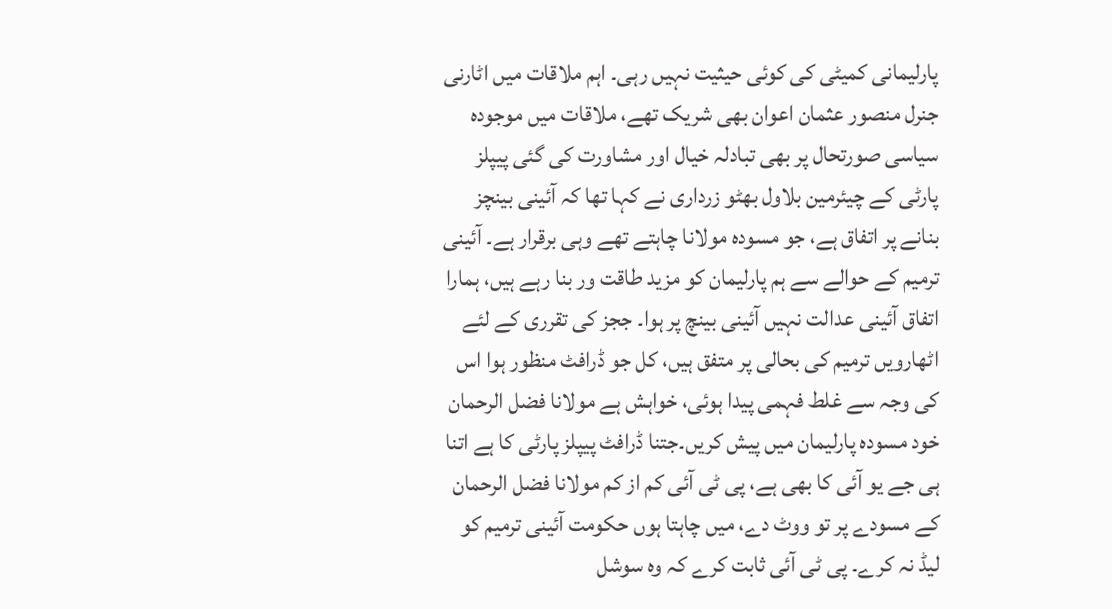پارلیمانی کمیٹی کی کوئی حیثیت نہیں رہی۔ اہم ملاقات میں اٹارنی جنرل منصور عثمان اعوان بھی شریک تھے، ملاقات میں موجودہ سیاسی صورتحال پر بھی تبادلہ خیال اور مشاورت کی گئی پیپلز پارٹی کے چیئرمین بلاول بھٹو زرداری نے کہا تھا کہ آئینی بینچز بنانے پر اتفاق ہے، جو مسودہ مولانا چاہتے تھے وہی برقرار ہے۔ آئینی ترمیم کے حوالے سے ہم پارلیمان کو مزید طاقت ور بنا رہے ہیں، ہمارا اتفاق آئینی عدالت نہیں آئینی بینچ پر ہوا۔ ججز کی تقرری کے لئے اٹھارویں ترمیم کی بحالی پر متفق ہیں، کل جو ڈرافٹ منظور ہوا اس کی وجہ سے غلط فہمی پیدا ہوئی، خواہش ہے مولانا فضل الرحمان خود مسودہ پارلیمان میں پیش کریں۔جتنا ڈرافٹ پیپلز پارٹی کا ہے اتنا ہی جے یو آئی کا بھی ہے، پی ٹی آئی کم از کم مولانا فضل الرحمان کے مسودے پر تو ووٹ دے، میں چاہتا ہوں حکومت آئینی ترمیم کو لیڈ نہ کرے۔ پی ٹی آئی ثابت کرے کہ وہ سوشل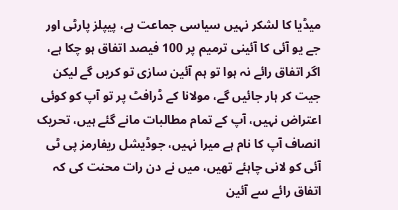میڈیا کا لشکر نہیں سیاسی جماعت ہے، پیپلز پارٹی اور جے یو آئی کا آئینی ترمیم پر 100 فیصد اتفاق ہو چکا ہے، اگر اتفاق رائے نہ ہوا تو ہم آئین سازی تو کریں گے لیکن جیت کر ہار جائیں گے، مولانا کے ڈرافٹ پر تو آپ کو کوئی اعتراض نہیں، آپ کے تمام مطالبات مانے گئے ہیں، تحریک انصاف آپ کا نام ہے میرا نہیں، جوڈیشل ریفارمز پی ٹی آئی کو لانی چاہئے تھیں، میں نے دن رات محنت کی کہ اتفاق رائے سے آئین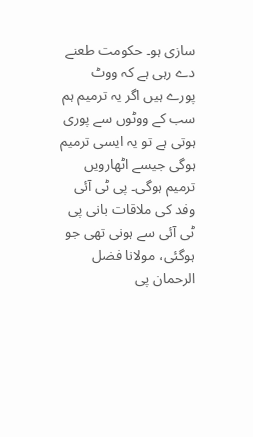سازی ہو۔ حکومت طعنے دے رہی ہے کہ ووٹ پورے ہیں اگر یہ ترمیم ہم سب کے ووٹوں سے پوری ہوتی ہے تو یہ ایسی ترمیم ہوگی جیسے اٹھارویں ترمیم ہوگی۔ پی ٹی آئی وفد کی ملاقات بانی پی ٹی آئی سے ہونی تھی جو ہوگئی، مولانا فضل الرحمان پی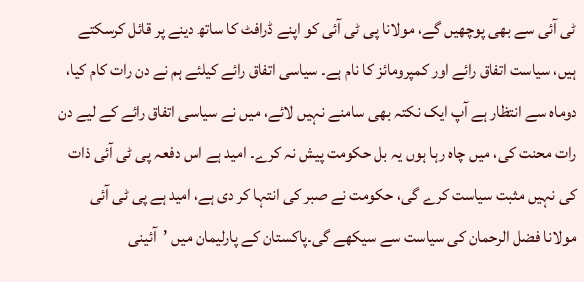ٹی آئی سے بھی پوچھیں گے، مولانا پی ٹی آئی کو اپنے ڈرافٹ کا ساتھ دینے پر قائل کرسکتے ہیں، سیاست اتفاق رائے اور کمپرومائز کا نام ہے۔ سیاسی اتفاق رائے کیلئے ہم نے دن رات کام کیا، دوماہ سے انتظار ہے آپ ایک نکتہ بھی سامنے نہیں لائے، میں نے سیاسی اتفاق رائے کے لیے دن رات محنت کی، میں چاہ رہا ہوں یہ بل حکومت پیش نہ کرے۔ امید ہے اس دفعہ پی ٹی آئی ذات کی نہیں مثبت سیاست کرے گی، حکومت نے صبر کی انتہا کر دی ہے، امید ہے پی ٹی آئی مولانا فضل الرحمان کی سیاست سے سیکھے گی۔پاکستان کے پارلیمان میں ’آئینی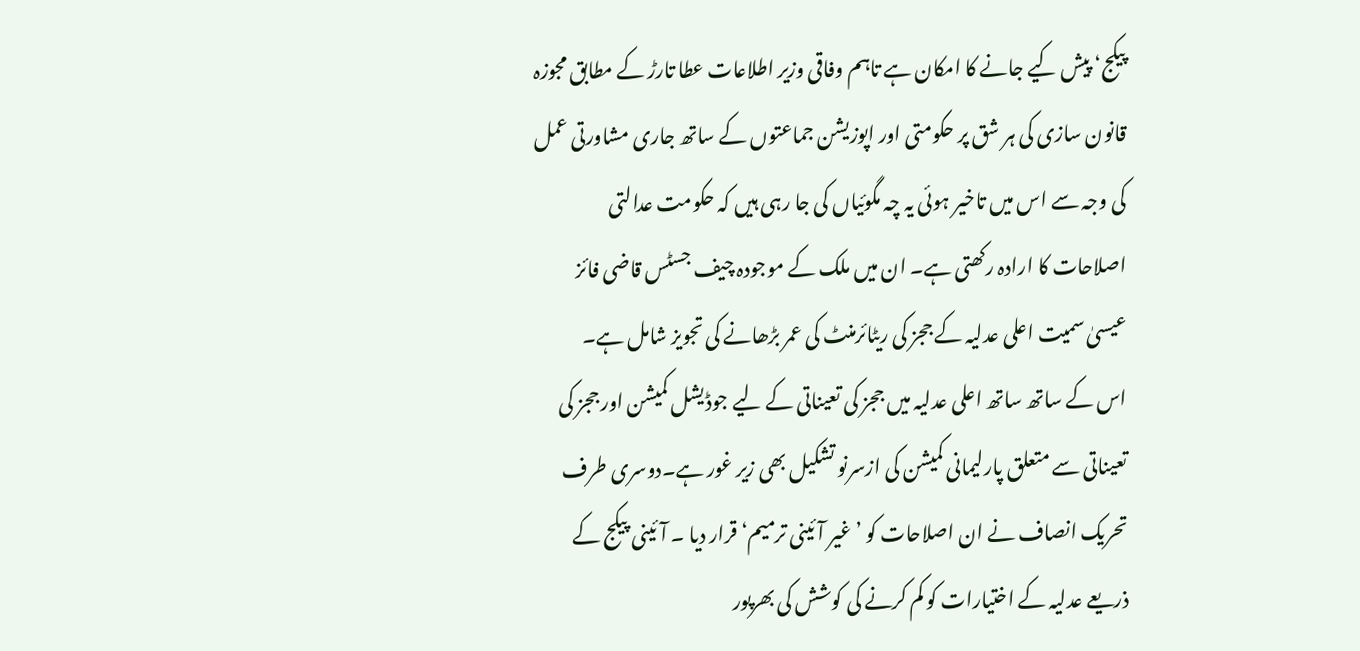پیکج‘ پیش کیے جانے کا امکان ہے تاہم وفاقی وزیر اطلاعات عطا تارڑ کے مطابق مجوزہ قانون سازی کی ہر شق پر حکومتی اور اپوزیشن جماعتوں کے ساتھ جاری مشاورتی عمل کی وجہ سے اس میں تاخیر ہوئی یہ چہ مگوئیاں کی جا رہی ہیں کہ حکومت عدالتی اصلاحات کا ارادہ رکھتی ہے۔ ان میں ملک کے موجودہ چیف جسٹس قاضی فائز عیسیٰ سمیت اعلی عدلیہ کے ججز کی ریٹائرمنٹ کی عمر بڑھانے کی تجویز شامل ہے۔
اس کے ساتھ ساتھ اعلی عدلیہ میں ججز کی تعیناتی کے لیے جوڈیشل کمیشن اور ججز کی تعیناتی سے متعلق پارلیمانی کمیشن کی ازسرنو تشکیل بھی زیر غور ہے۔دوسری طرف تحریک انصاف نے ان اصلاحات کو ’غیر آئینی ترمیم‘ قرار دیا ۔ آئینی پیکج کے ذریعے عدلیہ کے اختیارات کو کم کرنے کی کوشش کی بھرپور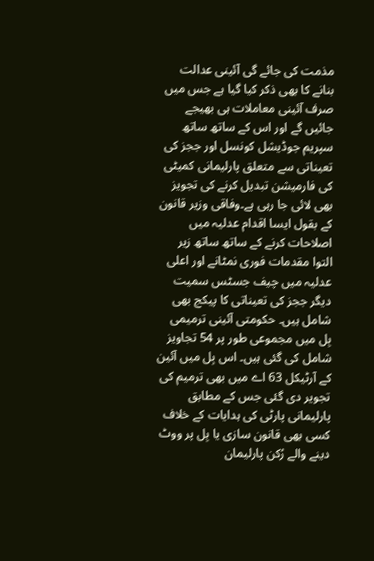مذمت کی جائے گی آئینی عدالت بنانے کا بھی ذکر کیا گیا ہے جس میں صرف آئینی معاملات ہی بھیجے جائیں گے اور اس کے ساتھ ساتھ سپریم جوڈیشل کونسل اور ججز کی تعیناتی سے متعلق پارلیمانی کمیٹی کی فارمیشن تبدیل کرنے کی تجویز بھی لائی جا رہی ہے۔وفاقی وزیر قانون کے بقول ایسا اقدام عدلیہ میں اصلاحات کرنے کے ساتھ ساتھ زیر التوا مقدمات فوری نمٹانے اور اعلی عدلیہ میں چیف جسٹس سمیت دیگر ججز کی تعیناتی کا پیکج بھی شامل ہیں۔ حکومتی آئینی ترمیمی بِل میں مجموعی طور پر 54 تجاویز شامل کی گئی ہیں۔ اس بِل میں آئین کے آرٹیکل 63 اے میں بھی ترمیم کی تجویر دی گئی جس کے مطابق پارلیمانی پارٹی کی ہدایات کے خلاف کسی بھی قانون سازی یا بِل پر ووٹ دینے والے رُکن پارلیمان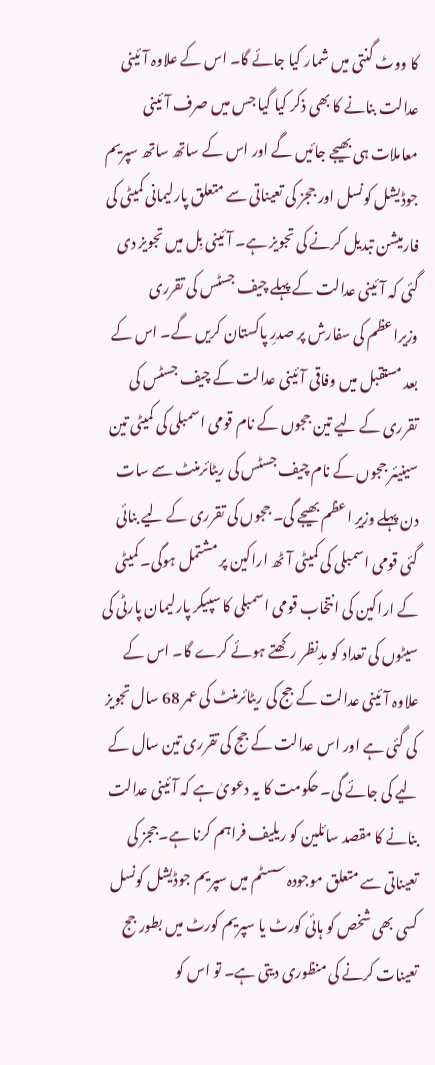کا ووٹ گنتی میں شمار کیا جائے گا۔ اس کے علاوہ آئینی عدالت بنانے کا بھی ذکر کیا گیا جس میں صرف آئینی معاملات ہی بھیجے جائیں گے اور اس کے ساتھ ساتھ سپریم جوڈیشل کونسل اور ججز کی تعیناتی سے متعلق پارلیمانی کمیٹی کی فارمیشن تبدیل کرنے کی تجویز ہے۔ آئینی بِل میں تجویز دی گئی کہ آئینی عدالت کے پہلے چیف جسٹس کی تقرری وزیراعظم کی سفارش پر صدرِ پاکستان کریں گے۔ اس کے بعد مستقبل میں وفاقی آئینی عدالت کے چیف جسٹس کی تقرری کے لیے تین ججوں کے نام قومی اسمبلی کی کمیٹی تین سینیئر ججوں کے نام چیف جسٹس کی ریٹائرمنٹ سے سات دن پہلے وزیرِ اعظم بھیجے گی۔ ججوں کی تقرری کے لیے بنائی گئی قومی اسمبلی کی کمیٹی آٹھ اراکین پر مشتمل ہوگی۔ کمیٹی کے اراکین کی انتخاب قومی اسمبلی کا سپیکر پارلیمان پارٹی کی سیٹوں کی تعداد کو مدِنظر رکھتے ہوئے کرے گا۔ اس کے علاوہ آئینی عدالت کے جج کی ریٹائرمنٹ کی عمر 68 سال تجویز کی گئی ہے اور اس عدالت کے جج کی تقرری تین سال کے لیے کی جائے گی۔ حکومت کا یہ دعویٰ ہے کہ آئینی عدالت بنانے کا مقصد سائلین کو ریلیف فراہم کرنا ہے۔ججز کی تعیناتی سے متعلق موجودہ سسٹم میں سپریم جوڈیشل کونسل کسی بھی شخص کو ہائی کورٹ یا سپریم کورٹ میں بطور جج تعینات کرنے کی منظوری دیتی ہے۔ تو اس کو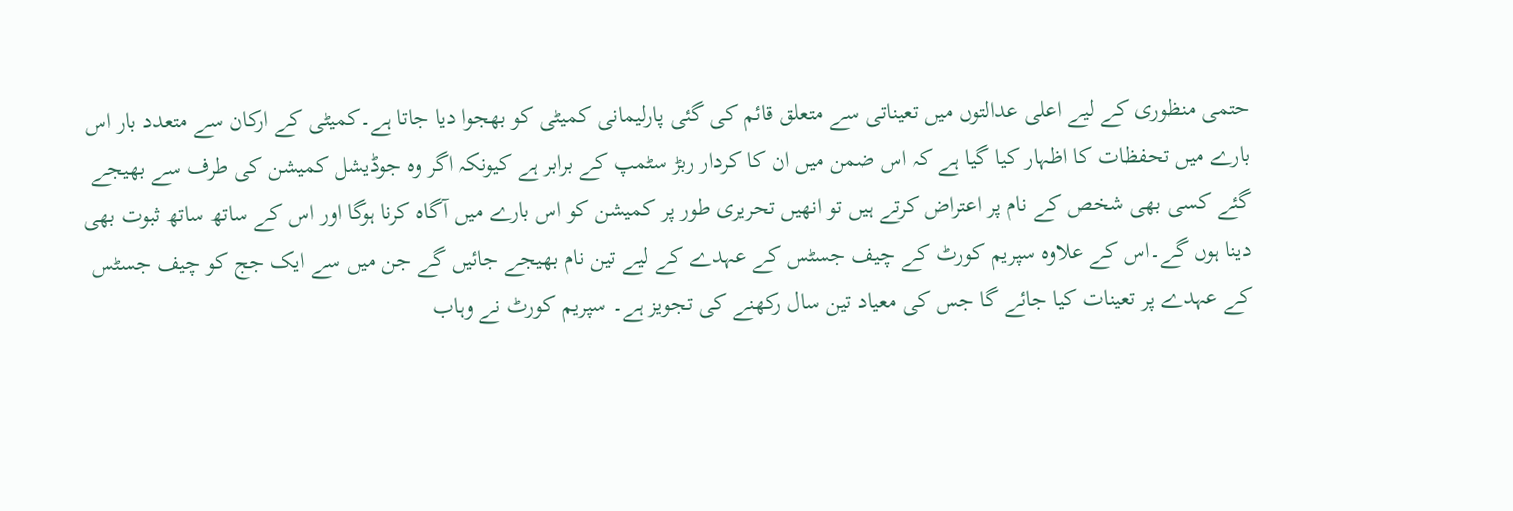حتمی منظوری کے لیے اعلی عدالتوں میں تعیناتی سے متعلق قائم کی گئی پارلیمانی کمیٹی کو بھجوا دیا جاتا ہے۔کمیٹی کے ارکان سے متعدد بار اس بارے میں تحفظات کا اظہار کیا گیا ہے کہ اس ضمن میں ان کا کردار ربڑ سٹمپ کے برابر ہے کیونکہ اگر وہ جوڈیشل کمیشن کی طرف سے بھیجے گئے کسی بھی شخص کے نام پر اعتراض کرتے ہیں تو انھیں تحریری طور پر کمیشن کو اس بارے میں آگاہ کرنا ہوگا اور اس کے ساتھ ساتھ ثبوت بھی دینا ہوں گے۔اس کے علاوہ سپریم کورٹ کے چیف جسٹس کے عہدے کے لیے تین نام بھیجے جائیں گے جن میں سے ایک جج کو چیف جسٹس کے عہدے پر تعینات کیا جائے گا جس کی معیاد تین سال رکھنے کی تجویز ہے۔ سپریم کورٹ نے وہاب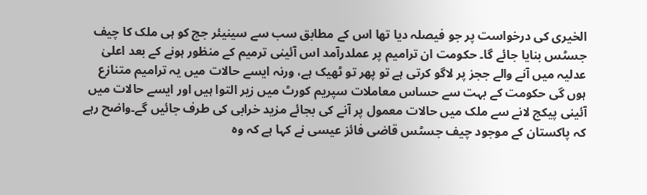الخیری کی درخواست پر جو فیصلہ دیا تھا اس کے مطابق سب سے سینیئر جج کو ہی ملک کا چیف جسٹس بنایا جائے گا۔ حکومت ان ترامیم پر عملدرآمد اس آئینی ترمیم کے منظور ہونے کے بعد اعلیٰ عدلیہ میں آنے والے ججز پر لاگو کرتی ہے تو پھر تو ٹھیک ہے، ورنہ ایسے حالات میں یہ ترامیم متنازع ہوں گی حکومت کے بہت سے حساس معاملات سپریم کورٹ میں زیر التوا ہیں اور ایسے حالات میں آئینی پیکج لانے سے ملک میں حالات معمول پر آنے کی بجائے مزید خرابی کی طرف جائیں گے۔واضح رہے کہ پاکستان کے موجود چیف جسٹس قاضی فائز عیسی نے کہا ہے کہ وہ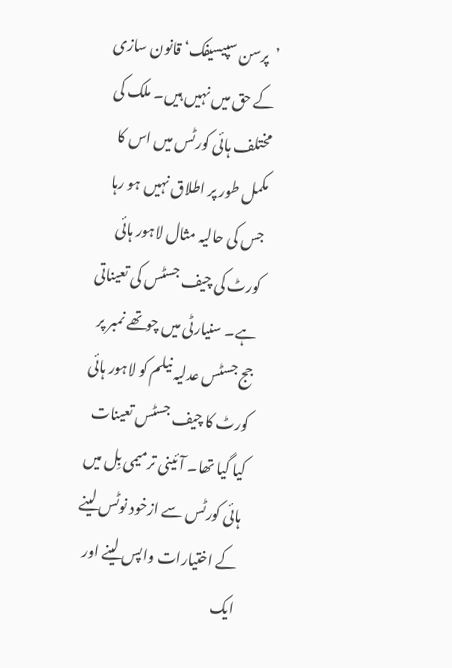’پرسن سپیسیفک‘ قانون سازی کے حق میں نہیں ہیں۔ ملک کی مختلف ہائی کورٹس میں اس کا مکمل طور پر اطلاق نہیں ہو رہا جس کی حالیہ مثال لاہور ہائی کورٹ کی چیف جسٹس کی تعیناتی ہے۔ سنیارٹی میں چوتھے نمبر پر جج جسٹس عدلیہ نیلم کو لاہور ہائی کورٹ کا چیف جسٹس تعینات کیا گیا تھا۔ آئینی ترمیمی بِل میں ہائی کورٹس سے ازخود نوٹس لینے کے اختیارات واپس لینے اور ایک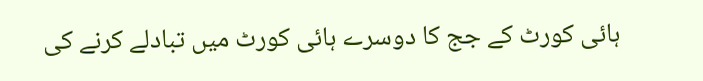ہائی کورٹ کے جج کا دوسرے ہائی کورٹ میں تبادلے کرنے کی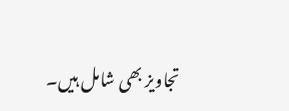تجاویز بھی شامل ہیں۔